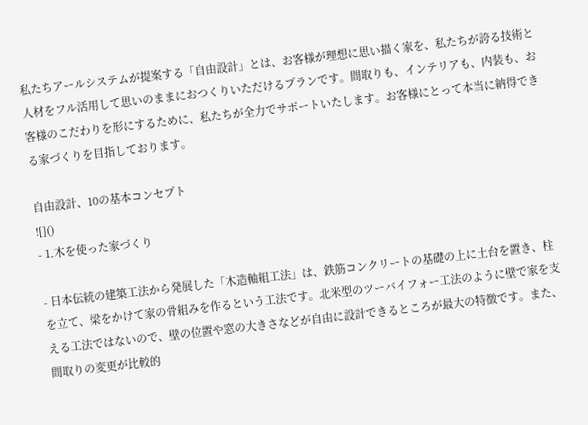私たちアールシステムが提案する「自由設計」とは、お客様が理想に思い描く家を、私たちが誇る技術と人材をフル活用して思いのままにおつくりいただけるプランです。間取りも、インテリアも、内装も、お客様のこだわりを形にするために、私たちが全力でサポートいたします。お客様にとって本当に納得できる家づくりを目指しております。

自由設計、10の基本コンセプト
![]()
- 1.木を使った家づくり

- 日本伝統の建築工法から発展した「木造軸組工法」は、鉄筋コンクリートの基礎の上に土台を置き、柱を立て、梁をかけて家の骨組みを作るという工法です。北米型のツーバイフォー工法のように壁で家を支える工法ではないので、壁の位置や窓の大きさなどが自由に設計できるところが最大の特徴です。また、間取りの変更が比較的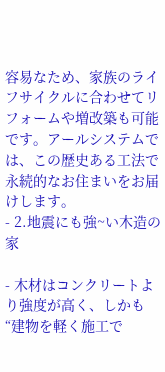容易なため、家族のライフサイクルに合わせてリフォームや増改築も可能です。アールシステムでは、この歴史ある工法で永続的なお住まいをお届けします。
- 2.地震にも強~い木造の家

- 木材はコンクリートより強度が高く、しかも“建物を軽く施工で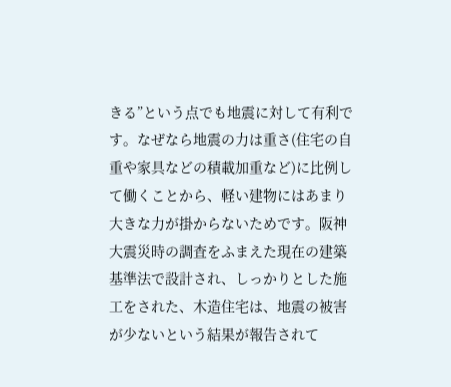きる”という点でも地震に対して有利です。なぜなら地震の力は重さ(住宅の自重や家具などの積載加重など)に比例して働くことから、軽い建物にはあまり大きな力が掛からないためです。阪神大震災時の調査をふまえた現在の建築基準法で設計され、しっかりとした施工をされた、木造住宅は、地震の被害が少ないという結果が報告されて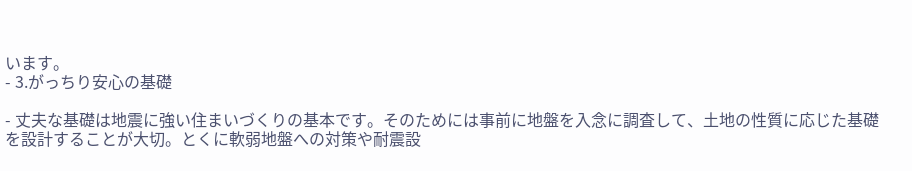います。
- 3.がっちり安心の基礎

- 丈夫な基礎は地震に強い住まいづくりの基本です。そのためには事前に地盤を入念に調査して、土地の性質に応じた基礎を設計することが大切。とくに軟弱地盤への対策や耐震設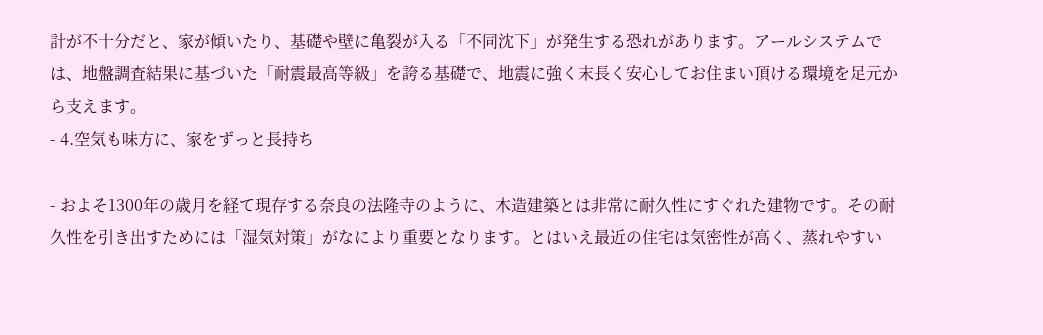計が不十分だと、家が傾いたり、基礎や壁に亀裂が入る「不同沈下」が発生する恐れがあります。アールシステムでは、地盤調査結果に基づいた「耐震最高等級」を誇る基礎で、地震に強く末長く安心してお住まい頂ける環境を足元から支えます。
- 4.空気も味方に、家をずっと長持ち

- およそ1300年の歳月を経て現存する奈良の法隆寺のように、木造建築とは非常に耐久性にすぐれた建物です。その耐久性を引き出すためには「湿気対策」がなにより重要となります。とはいえ最近の住宅は気密性が高く、蒸れやすい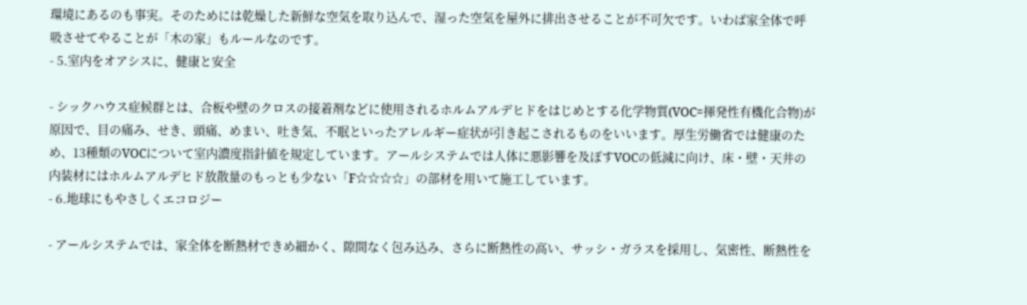環境にあるのも事実。そのためには乾燥した新鮮な空気を取り込んで、湿った空気を屋外に排出させることが不可欠です。いわば家全体で呼吸させてやることが「木の家」もルールなのです。
- 5.室内をオアシスに、健康と安全

- シックハウス症候群とは、合板や壁のクロスの接着剤などに使用されるホルムアルデヒドをはじめとする化学物質(VOC=揮発性有機化合物)が原因で、目の痛み、せき、頭痛、めまい、吐き気、不眠といったアレルギー症状が引き起こされるものをいいます。厚生労働省では健康のため、13種類のVOCについて室内濃度指針値を規定しています。アールシステムでは人体に悪影響を及ぼすVOCの低減に向け、床・壁・天井の内装材にはホルムアルデヒド放散量のもっとも少ない「F☆☆☆☆」の部材を用いて施工しています。
- 6.地球にもやさしくエコロジー

- アールシステムでは、家全体を断熱材できめ細かく、隙間なく包み込み、さらに断熱性の高い、サッシ・ガラスを採用し、気密性、断熱性を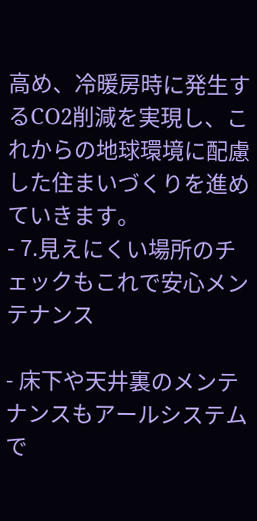高め、冷暖房時に発生するCO2削減を実現し、これからの地球環境に配慮した住まいづくりを進めていきます。
- 7.見えにくい場所のチェックもこれで安心メンテナンス

- 床下や天井裏のメンテナンスもアールシステムで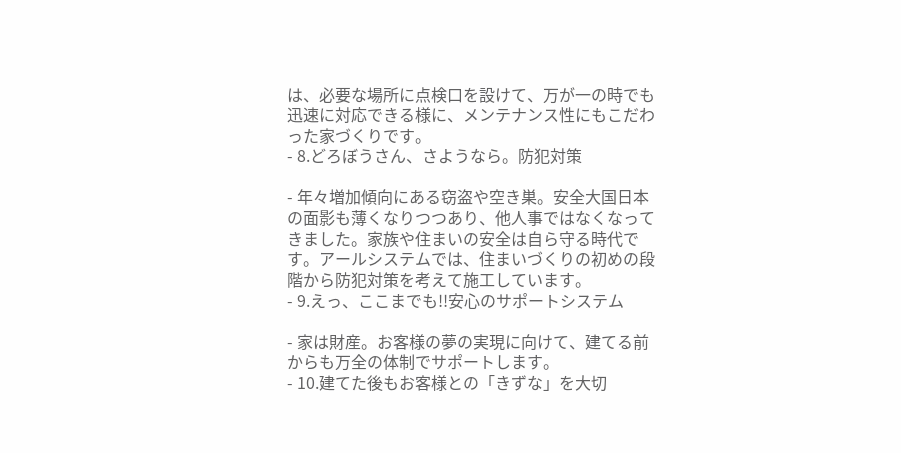は、必要な場所に点検口を設けて、万が一の時でも迅速に対応できる様に、メンテナンス性にもこだわった家づくりです。
- 8.どろぼうさん、さようなら。防犯対策

- 年々増加傾向にある窃盗や空き巣。安全大国日本の面影も薄くなりつつあり、他人事ではなくなってきました。家族や住まいの安全は自ら守る時代です。アールシステムでは、住まいづくりの初めの段階から防犯対策を考えて施工しています。
- 9.えっ、ここまでも!!安心のサポートシステム

- 家は財産。お客様の夢の実現に向けて、建てる前からも万全の体制でサポートします。
- 10.建てた後もお客様との「きずな」を大切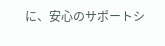に、安心のサポートシ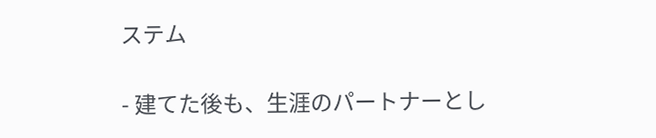ステム

- 建てた後も、生涯のパートナーとし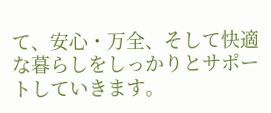て、安心・万全、そして快適な暮らしをしっかりとサポートしていきます。